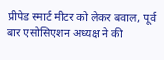प्रीपेड स्मार्ट मीटर को लेकर बवाल, पूर्व बार एसोसिएशन अध्यक्ष ने की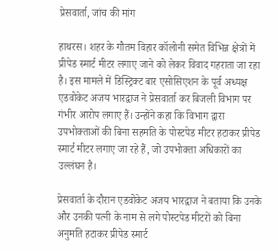प्रेसवार्ता, जांच की मांग

हाथरस। शहर के गौतम विहार कॉलोनी समेत विभिन्न क्षेत्रों में प्रीपेड स्मार्ट मीटर लगाए जाने को लेकर विवाद गहराता जा रहा है। इस मामले में डिस्ट्रिक्ट बार एसोसिएशन के पूर्व अध्यक्ष एडवोकेट अजय भारद्वाज ने प्रेसवार्ता कर बिजली विभाग पर गंभीर आरोप लगाए हैं। उन्होंने कहा कि विभाग द्वारा उपभोक्ताओं की बिना सहमति के पोस्टपेड मीटर हटाकर प्रीपेड स्मार्ट मीटर लगाए जा रहे हैं, जो उपभोक्ता अधिकारों का उल्लंघन है।

प्रेसवार्ता के दौरान एडवोकेट अजय भारद्वाज ने बताया कि उनके और उनकी पत्नी के नाम से लगे पोस्टपेड मीटरों को बिना अनुमति हटाकर प्रीपेड स्मार्ट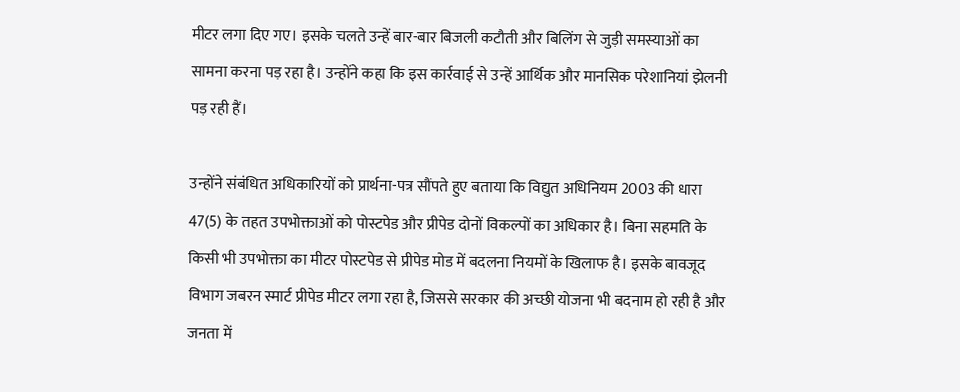मीटर लगा दिए गए। इसके चलते उन्हें बार-बार बिजली कटौती और बिलिंग से जुड़ी समस्याओं का सामना करना पड़ रहा है। उन्होंने कहा कि इस कार्रवाई से उन्हें आर्थिक और मानसिक परेशानियां झेलनी पड़ रही हैं।

उन्होंने संबंधित अधिकारियों को प्रार्थना-पत्र सौंपते हुए बताया कि विद्युत अधिनियम 2003 की धारा 47(5) के तहत उपभोक्ताओं को पोस्टपेड और प्रीपेड दोनों विकल्पों का अधिकार है। बिना सहमति के किसी भी उपभोक्ता का मीटर पोस्टपेड से प्रीपेड मोड में बदलना नियमों के खिलाफ है। इसके बावजूद विभाग जबरन स्मार्ट प्रीपेड मीटर लगा रहा है, जिससे सरकार की अच्छी योजना भी बदनाम हो रही है और जनता में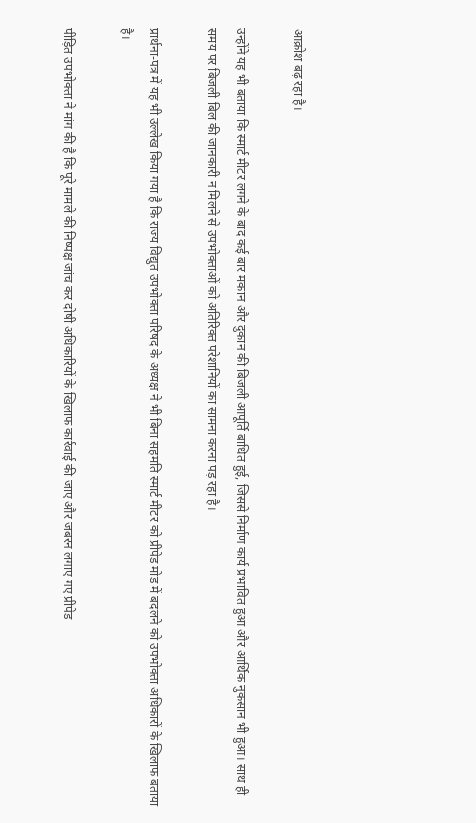आक्रोश बढ़ रहा है।

उन्होंने यह भी बताया कि स्मार्ट मीटर लगने के बाद कई बार मकान और दुकान की बिजली आपूर्ति बाधित हुई, जिससे निर्माण कार्य प्रभावित हुआ और आर्थिक नुकसान भी हुआ। साथ ही समय पर बिजली बिल की जानकारी न मिलने से उपभोक्ताओं को अतिरिक्त परेशानियों का सामना करना पड़ रहा है।

प्रार्थना-पत्र में यह भी उल्लेख किया गया है कि राज्य विद्युत उपभोक्ता परिषद के अध्यक्ष ने भी बिना सहमति स्मार्ट मीटर को प्रीपेड मोड में बदलने को उपभोक्ता अधिकारों के खिलाफ बताया है।

पीड़ित उपभोक्ता ने मांग की है कि पूरे मामले की निष्पक्ष जांच कर दोषी अधिकारियों के खिलाफ कार्रवाई की जाए और जबरन लगाए गए प्रीपेड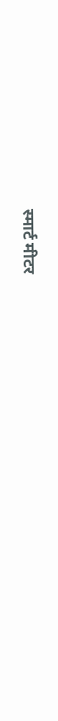स्मार्ट मीटर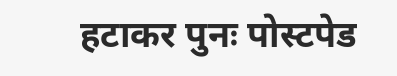हटाकर पुनः पोस्टपेड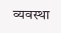व्यवस्था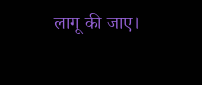लागू की जाए।